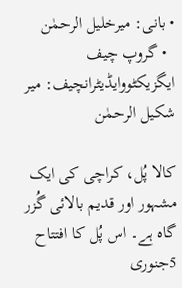• بانی: میرخلیل الرحمٰن
  • گروپ چیف ایگزیکٹووایڈیٹرانچیف: میر شکیل الرحمٰن

کالا پُل، کراچی کی ایک مشہور اور قدیم بالائی گُزر گاہ ہے۔ اس پُل کا افتتاح 5جنوری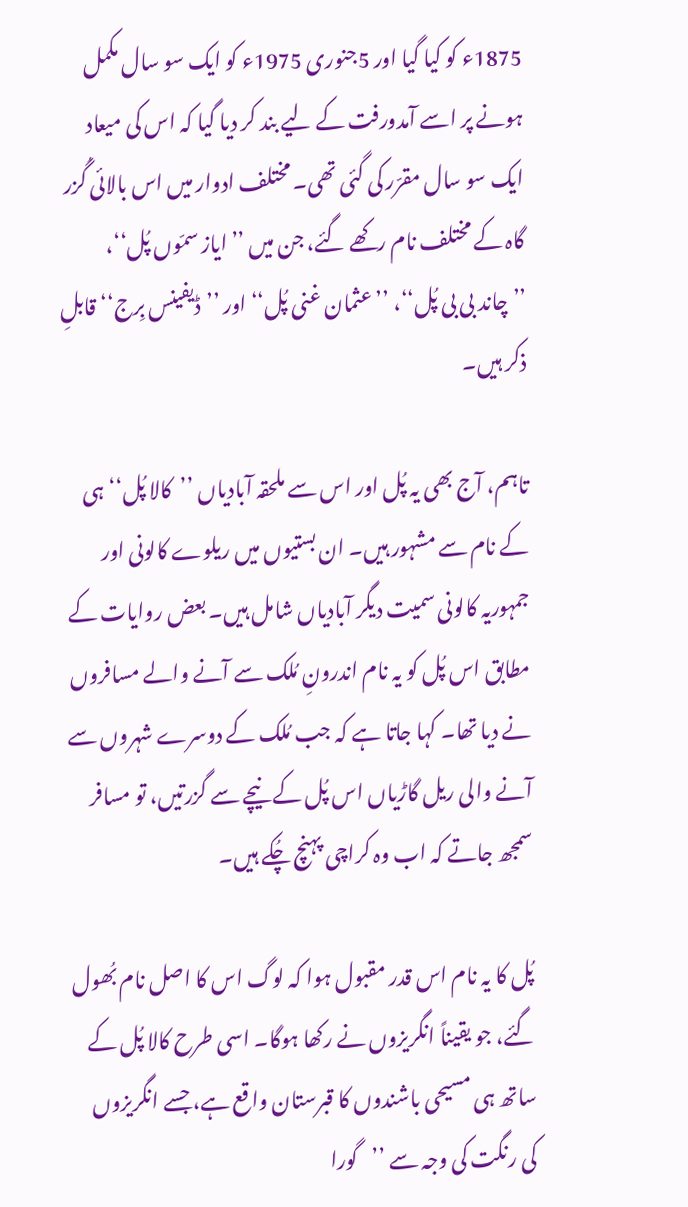1875ء کو کیا گیا اور 5جنوری 1975ء کو ایک سو سال مکمل ہونے پر اسے آمدورفت کے لیے بند کر دیا گیا کہ اس کی میعاد ایک سو سال مقرّر کی گئی تھی۔ مختلف ادوار میں اس بالائی گُزر گاہ کے مختلف نام رکھے گئے، جن میں ’’ایاز سمّوں پُل‘‘، ’’چاند بی بی پُل‘‘، ’’عثمان غنی پُل‘‘ اور ’’ڈیفینس بِرج‘‘ قابلِ ذکر ہیں۔

تاہم، آج بھی یہ پُل اور اس سے ملحقہ آبادیاں ’’کالا پُل‘‘ ہی کے نام سے مشہور ہیں۔ ان بستیوں میں ریلوے کالونی اور جمہوریہ کالونی سمیت دیگر آبادیاں شامل ہیں۔ بعض روایات کے مطابق اس پُل کو یہ نام اندرونِ مُلک سے آنے والے مسافروں نے دیا تھا۔ کہا جاتا ہے کہ جب مُلک کے دوسرے شہروں سے آنے والی ریل گاڑیاں اس پُل کے نیچے سے گزرتیں، تو مسافر سمجھ جاتے کہ اب وہ کراچی پہنچ چُکے ہیں۔

پُل کا یہ نام اس قدر مقبول ہوا کہ لوگ اس کا اصل نام بُھول گئے، جو یقیناً انگریزوں نے رکھا ہوگا۔ اسی طرح کالا پُل کے ساتھ ہی مسیحی باشندوں کا قبرستان واقع ہے، جسے انگریزوں کی رنگت کی وجہ سے ’’گورا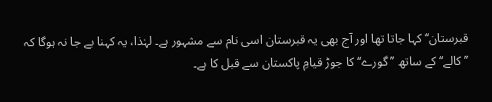قبرستان‘‘ کہا جاتا تھا اور آج بھی یہ قبرستان اسی نام سے مشہور ہے۔ لہٰذا، یہ کہنا بے جا نہ ہوگا کہ ’’کالے‘‘ کے ساتھ ’’گورے‘‘ کا جوڑ قیامِ پاکستان سے قبل کا ہے۔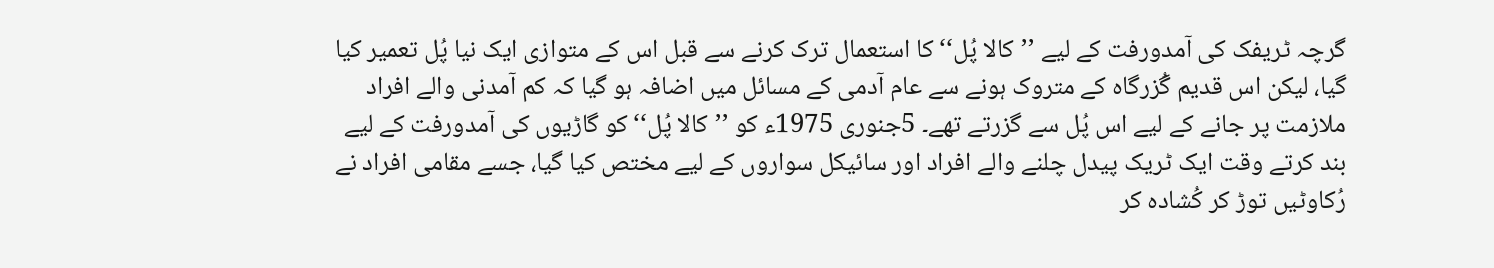گرچہ ٹریفک کی آمدورفت کے لیے ’’کالا پُل‘‘ کا استعمال ترک کرنے سے قبل اس کے متوازی ایک نیا پُل تعمیر کیا گیا، لیکن اس قدیم گُزرگاہ کے متروک ہونے سے عام آدمی کے مسائل میں اضافہ ہو گیا کہ کم آمدنی والے افراد ملازمت پر جانے کے لیے اس پُل سے گزرتے تھے۔ 5جنوری 1975ء کو ’’کالا پُل‘‘ کو گاڑیوں کی آمدورفت کے لیے بند کرتے وقت ایک ٹریک پیدل چلنے والے افراد اور سائیکل سواروں کے لیے مختص کیا گیا، جسے مقامی افراد نے رُکاوٹیں توڑ کر کُشادہ کر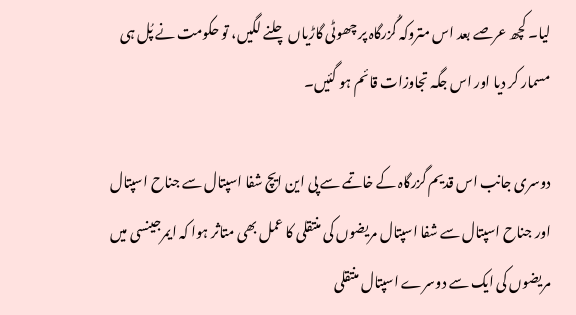لیا۔ کچھ عرصے بعد اس متروکہ گُزرگاہ پر چھوٹی گاڑیاں چلنے لگیں، تو حکومت نے پُل ہی مسمار کر دیا اور اس جگہ تجاوزات قائم ہو گئیں۔

دوسری جانب اس قدیم گزرگاہ کے خاتمے سے پی این ایچ شفا اسپتال سے جناح اسپتال اور جناح اسپتال سے شفا اسپتال مریضوں کی منتقلی کا عمل بھی متاثر ہوا کہ ایمرجینسی میں مریضوں کی ایک سے دوسرے اسپتال منتقلی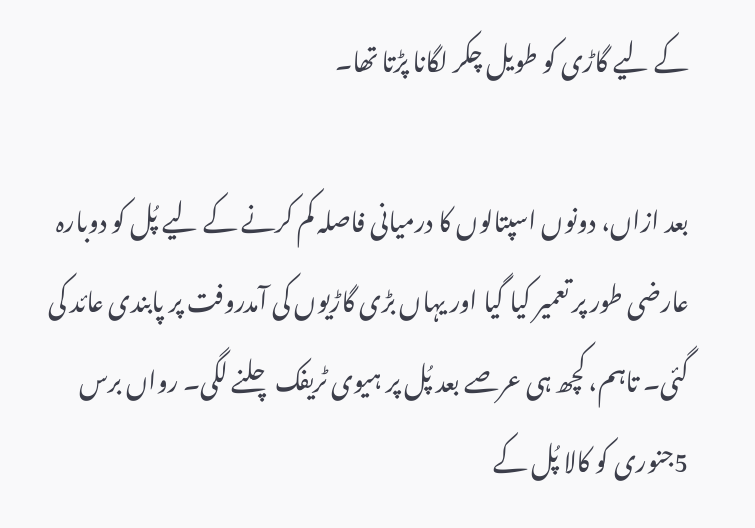کے لیے گاڑی کو طویل چکر لگانا پڑتا تھا۔

بعد ازاں، دونوں اسپتالوں کا درمیانی فاصلہ کم کرنے کے لیے پُل کو دوبارہ عارضی طور پر تعمیر کیا گیا اور یہاں بڑی گاڑیوں کی آمدروفت پر پابندی عائد کی گئی۔ تاہم، کچھ ہی عرصے بعد پُل پر ہیوی ٹریفک چلنے لگی۔ رواں برس 5جنوری کو کالا پُل کے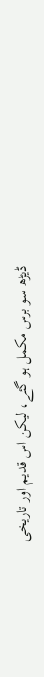ڈیڑھ سو برس مکمل ہو گئے، لیکن اس قدیم اور تاریخی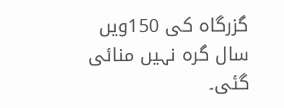گزرگاہ کی 150ویں سال گرہ نہیں منائی گئی۔